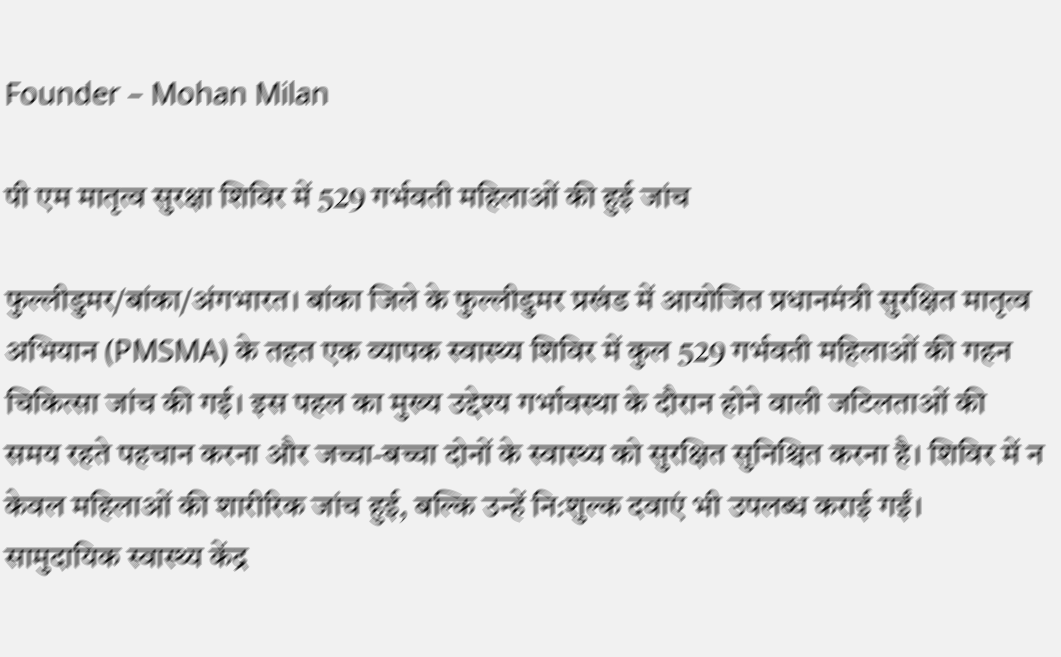Founder – Mohan Milan

पी एम मातृत्व सुरक्षा शिविर में 529 गर्भवती महिलाओं की हुई जांच

फुल्लीडुमर/बांका/अंगभारत। बांका जिले के फुल्लीडुमर प्रखंड में आयोजित प्रधानमंत्री सुरक्षित मातृत्व अभियान (PMSMA) के तहत एक व्यापक स्वास्थ्य शिविर में कुल 529 गर्भवती महिलाओं की गहन चिकित्सा जांच की गई। इस पहल का मुख्य उद्देश्य गर्भावस्था के दौरान होने वाली जटिलताओं की समय रहते पहचान करना और जच्चा-बच्चा दोनों के स्वास्थ्य को सुरक्षित सुनिश्चित करना है। शिविर में न केवल महिलाओं की शारीरिक जांच हुई, बल्कि उन्हें नि:शुल्क दवाएं भी उपलब्ध कराई गईं। सामुदायिक स्वास्थ्य केंद्र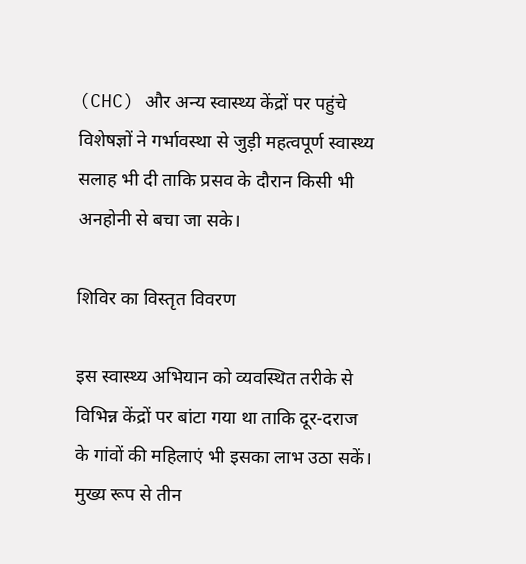(CHC) और अन्य स्वास्थ्य केंद्रों पर पहुंचे विशेषज्ञों ने गर्भावस्था से जुड़ी महत्वपूर्ण स्वास्थ्य सलाह भी दी ताकि प्रसव के दौरान किसी भी अनहोनी से बचा जा सके।

शिविर का विस्तृत विवरण

इस स्वास्थ्य अभियान को व्यवस्थित तरीके से विभिन्न केंद्रों पर बांटा गया था ताकि दूर-दराज के गांवों की महिलाएं भी इसका लाभ उठा सकें। मुख्य रूप से तीन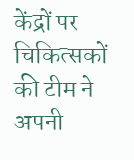केंद्रों पर चिकित्सकों की टीम ने अपनी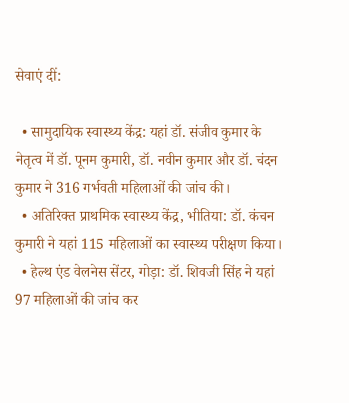सेवाएं दीं:

  • सामुदायिक स्वास्थ्य केंद्र: यहां डॉ. संजीव कुमार के नेतृत्व में डॉ. पूनम कुमारी, डॉ. नवीन कुमार और डॉ. चंदन कुमार ने 316 गर्भवती महिलाओं की जांच की।
  • अतिरिक्त प्राथमिक स्वास्थ्य केंद्र, भीतिया: डॉ. कंचन कुमारी ने यहां 115 महिलाओं का स्वास्थ्य परीक्षण किया।
  • हेल्थ एंड वेलनेस सेंटर, गोड़ा: डॉ. शिवजी सिंह ने यहां 97 महिलाओं की जांच कर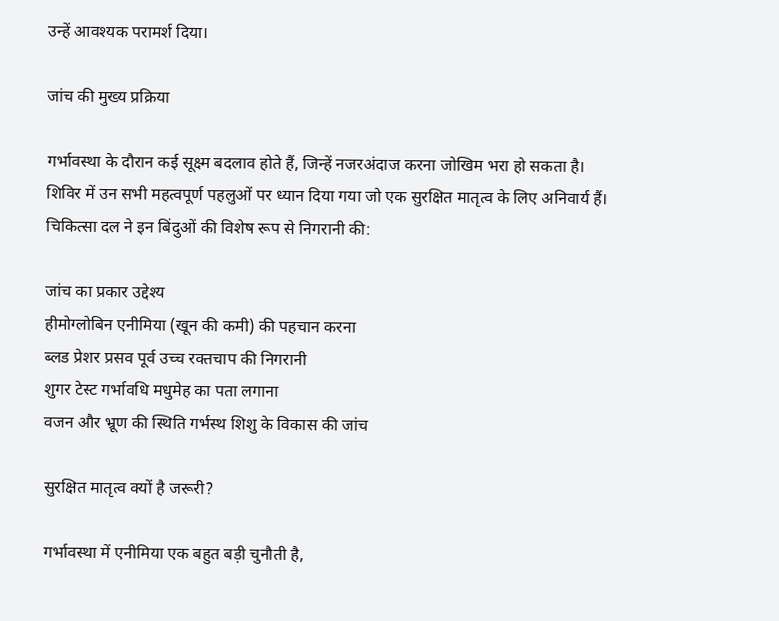उन्हें आवश्यक परामर्श दिया।

जांच की मुख्य प्रक्रिया

गर्भावस्था के दौरान कई सूक्ष्म बदलाव होते हैं, जिन्हें नजरअंदाज करना जोखिम भरा हो सकता है। शिविर में उन सभी महत्वपूर्ण पहलुओं पर ध्यान दिया गया जो एक सुरक्षित मातृत्व के लिए अनिवार्य हैं। चिकित्सा दल ने इन बिंदुओं की विशेष रूप से निगरानी की:

जांच का प्रकार उद्देश्य
हीमोग्लोबिन एनीमिया (खून की कमी) की पहचान करना
ब्लड प्रेशर प्रसव पूर्व उच्च रक्तचाप की निगरानी
शुगर टेस्ट गर्भावधि मधुमेह का पता लगाना
वजन और भ्रूण की स्थिति गर्भस्थ शिशु के विकास की जांच

सुरक्षित मातृत्व क्यों है जरूरी?

गर्भावस्था में एनीमिया एक बहुत बड़ी चुनौती है,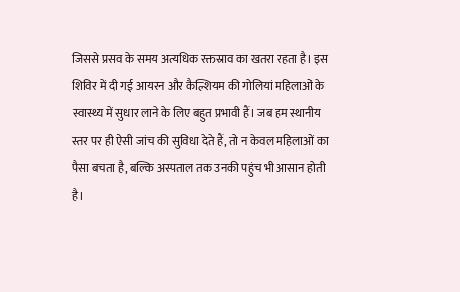जिससे प्रसव के समय अत्यधिक रक्तस्राव का खतरा रहता है। इस शिविर में दी गई आयरन और कैल्शियम की गोलियां महिलाओं के स्वास्थ्य में सुधार लाने के लिए बहुत प्रभावी हैं। जब हम स्थानीय स्तर पर ही ऐसी जांच की सुविधा देते हैं, तो न केवल महिलाओं का पैसा बचता है, बल्कि अस्पताल तक उनकी पहुंच भी आसान होती है।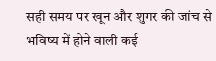सही समय पर खून और शुगर की जांच से भविष्य में होने वाली कई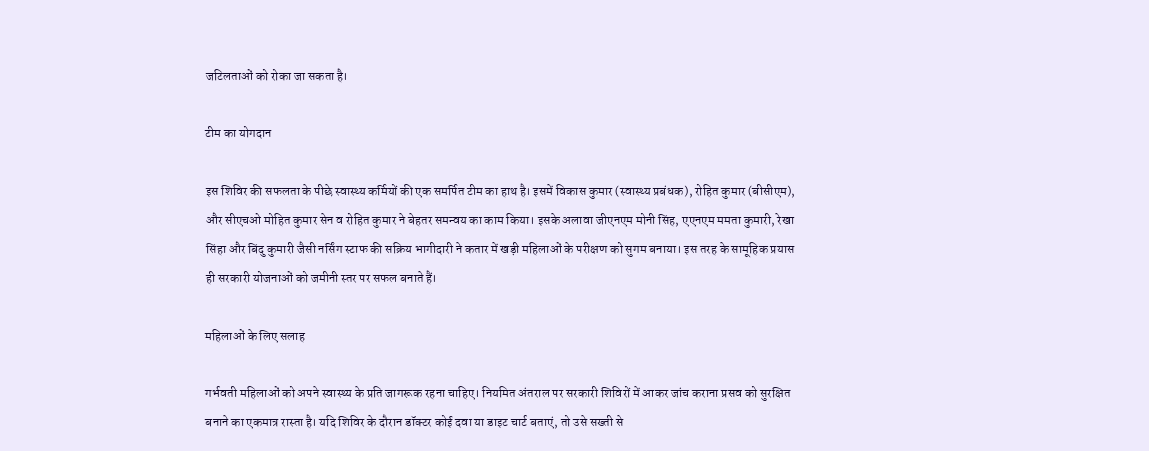जटिलताओं को रोका जा सकता है।

टीम का योगदान

इस शिविर की सफलता के पीछे स्वास्थ्य कर्मियों की एक समर्पित टीम का हाथ है। इसमें विकास कुमार (स्वास्थ्य प्रबंधक), रोहित कुमार (बीसीएम), और सीएचओ मोहित कुमार सेन व रोहित कुमार ने बेहतर समन्वय का काम किया। इसके अलावा जीएनएम मोनी सिंह, एएनएम ममता कुमारी, रेखा सिंहा और बिंदु कुमारी जैसी नर्सिंग स्टाफ की सक्रिय भागीदारी ने कतार में खड़ी महिलाओं के परीक्षण को सुगम बनाया। इस तरह के सामूहिक प्रयास ही सरकारी योजनाओं को जमीनी स्तर पर सफल बनाते हैं।

महिलाओं के लिए सलाह

गर्भवती महिलाओं को अपने स्वास्थ्य के प्रति जागरूक रहना चाहिए। नियमित अंतराल पर सरकारी शिविरों में आकर जांच कराना प्रसव को सुरक्षित बनाने का एकमात्र रास्ता है। यदि शिविर के दौरान डॉक्टर कोई दवा या डाइट चार्ट बताएं, तो उसे सख्ती से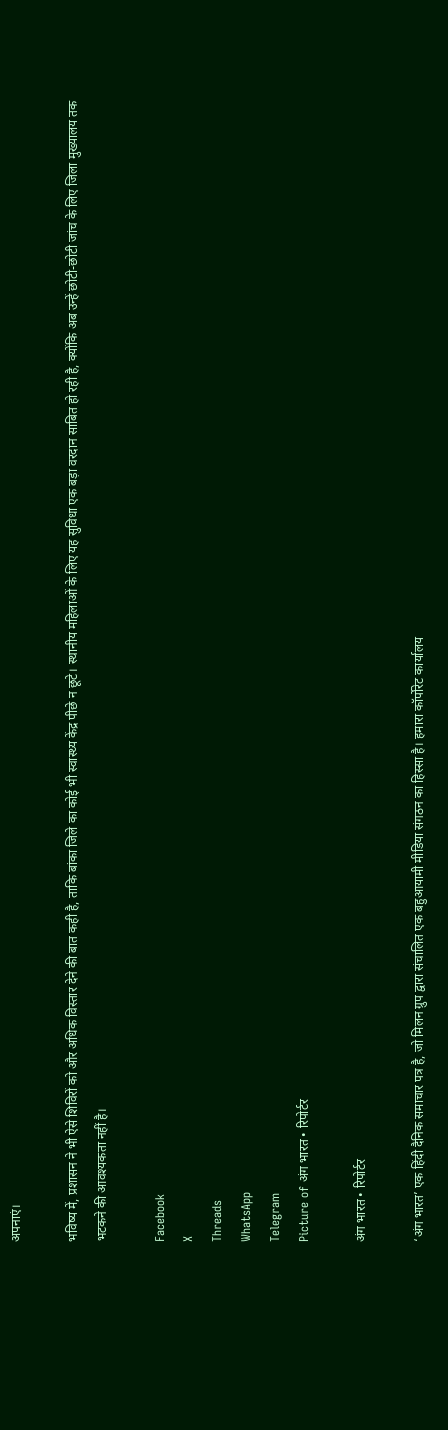अपनाएं।

भविष्य में, प्रशासन ने भी ऐसे शिविरों को और अधिक विस्तार देने की बात कही है, ताकि बांका जिले का कोई भी स्वास्थ्य केंद्र पीछे न छूटे। स्थानीय महिलाओं के लिए यह सुविधा एक बड़ा वरदान साबित हो रही है, क्योंकि अब उन्हें छोटी-छोटी जांच के लिए जिला मुख्यालय तक भटकने की आवश्यकता नहीं है।

Facebook
X
Threads
WhatsApp
Telegram
Picture of अंग भारत • रिपोर्टर

अंग भारत • रिपोर्टर

‘अंग भारत’ एक हिंदी दैनिक समाचार पत्र है, जो मिलन ग्रुप द्वारा संचालित एक बहुआयामी मीडिया संगठन का हिस्सा है। हमारा कॉर्पोरेट कार्यालय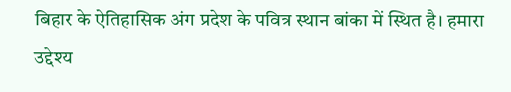बिहार के ऐतिहासिक अंग प्रदेश के पवित्र स्थान बांका में स्थित है। हमारा उद्देश्य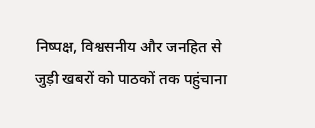निष्पक्ष, विश्वसनीय और जनहित से जुड़ी खबरों को पाठकों तक पहुंचाना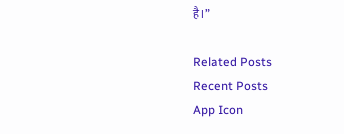है।”

Related Posts
Recent Posts
App Icon